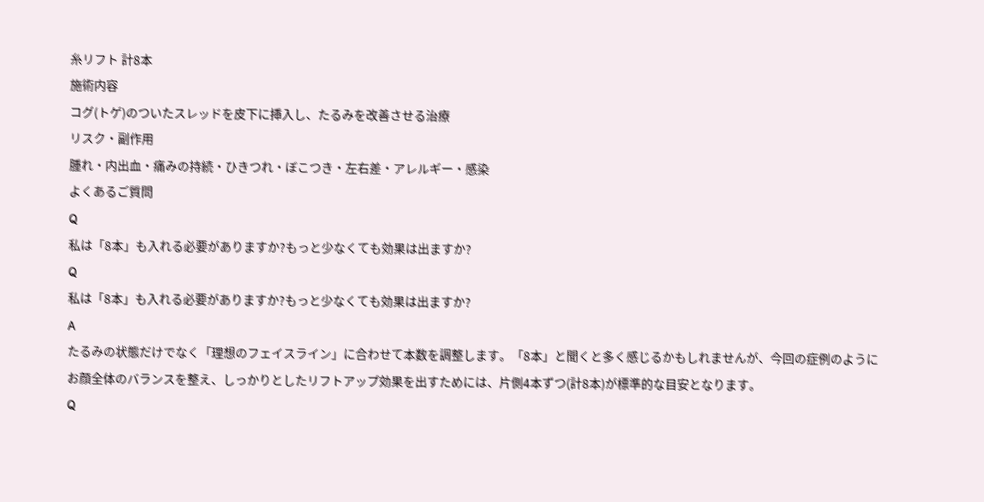糸リフト 計8本
施術内容
コグ(トゲ)のついたスレッドを皮下に挿入し、たるみを改善させる治療
リスク・副作用
腫れ・内出血・痛みの持続・ひきつれ・ぼこつき・左右差・アレルギー・感染
よくあるご質問
Q
私は「8本」も入れる必要がありますか?もっと少なくても効果は出ますか?
Q
私は「8本」も入れる必要がありますか?もっと少なくても効果は出ますか?
A
たるみの状態だけでなく「理想のフェイスライン」に合わせて本数を調整します。「8本」と聞くと多く感じるかもしれませんが、今回の症例のようにお顔全体のバランスを整え、しっかりとしたリフトアップ効果を出すためには、片側4本ずつ(計8本)が標準的な目安となります。
Q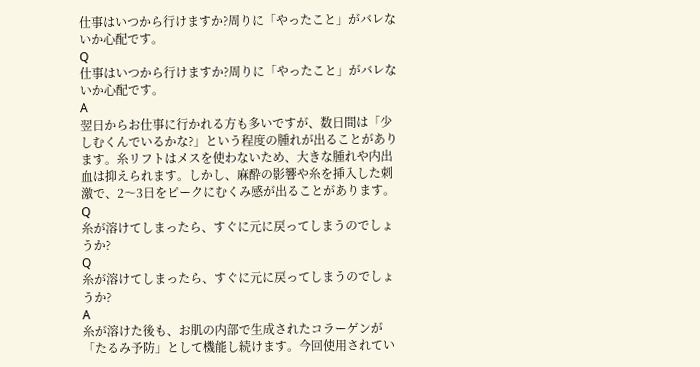仕事はいつから行けますか?周りに「やったこと」がバレないか心配です。
Q
仕事はいつから行けますか?周りに「やったこと」がバレないか心配です。
A
翌日からお仕事に行かれる方も多いですが、数日間は「少しむくんでいるかな?」という程度の腫れが出ることがあります。糸リフトはメスを使わないため、大きな腫れや内出血は抑えられます。しかし、麻酔の影響や糸を挿入した刺激で、2〜3日をピークにむくみ感が出ることがあります。
Q
糸が溶けてしまったら、すぐに元に戻ってしまうのでしょうか?
Q
糸が溶けてしまったら、すぐに元に戻ってしまうのでしょうか?
A
糸が溶けた後も、お肌の内部で生成されたコラーゲンが「たるみ予防」として機能し続けます。今回使用されてい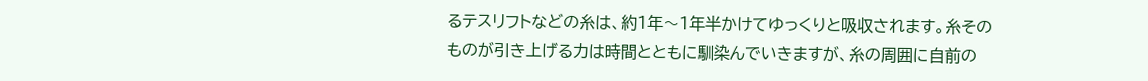るテスリフトなどの糸は、約1年〜1年半かけてゆっくりと吸収されます。糸そのものが引き上げる力は時間とともに馴染んでいきますが、糸の周囲に自前の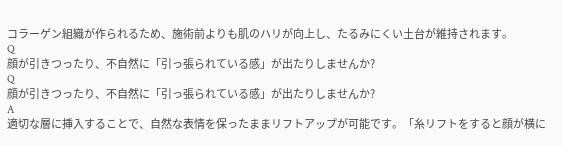コラーゲン組織が作られるため、施術前よりも肌のハリが向上し、たるみにくい土台が維持されます。
Q
顔が引きつったり、不自然に「引っ張られている感」が出たりしませんか?
Q
顔が引きつったり、不自然に「引っ張られている感」が出たりしませんか?
A
適切な層に挿入することで、自然な表情を保ったままリフトアップが可能です。「糸リフトをすると顔が横に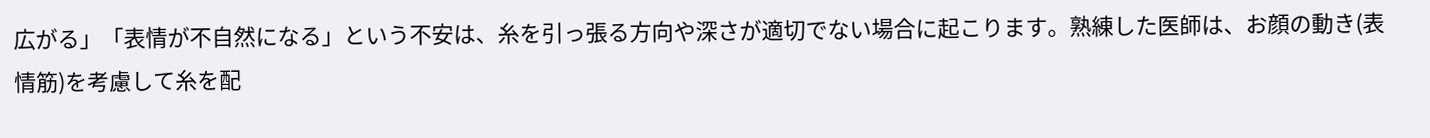広がる」「表情が不自然になる」という不安は、糸を引っ張る方向や深さが適切でない場合に起こります。熟練した医師は、お顔の動き(表情筋)を考慮して糸を配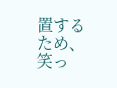置するため、笑っ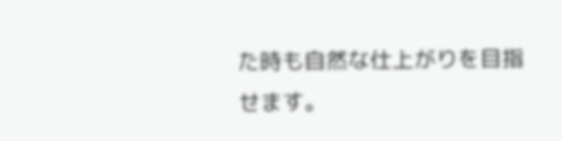た時も自然な仕上がりを目指せます。